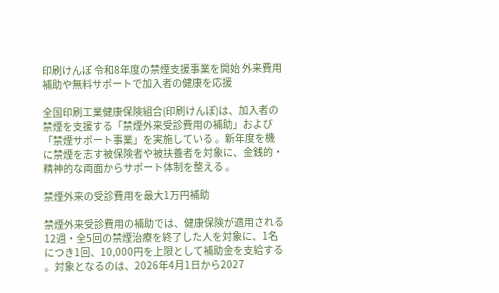印刷けんぽ 令和8年度の禁煙支援事業を開始 外来費用補助や無料サポートで加入者の健康を応援

全国印刷工業健康保険組合(印刷けんぽ)は、加入者の禁煙を支援する「禁煙外来受診費用の補助」および「禁煙サポート事業」を実施している 。新年度を機に禁煙を志す被保険者や被扶養者を対象に、金銭的・精神的な両面からサポート体制を整える 。

禁煙外来の受診費用を最大1万円補助

禁煙外来受診費用の補助では、健康保険が適用される12週・全5回の禁煙治療を終了した人を対象に、1名につき1回、10,000円を上限として補助金を支給する 。対象となるのは、2026年4月1日から2027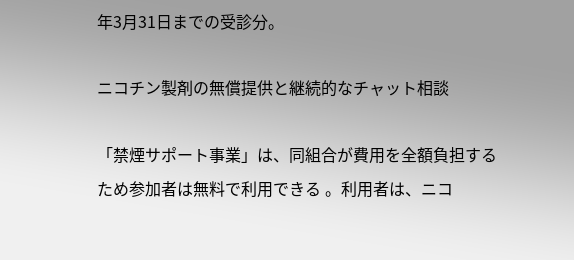年3月31日までの受診分。

ニコチン製剤の無償提供と継続的なチャット相談

「禁煙サポート事業」は、同組合が費用を全額負担するため参加者は無料で利用できる 。利用者は、ニコ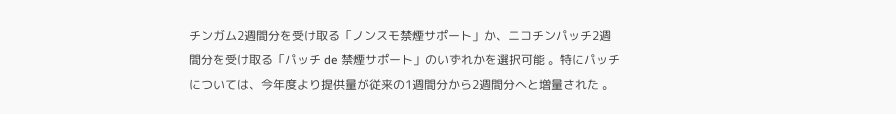チンガム2週間分を受け取る「ノンスモ禁煙サポート」か、ニコチンパッチ2週間分を受け取る「パッチ de 禁煙サポート」のいずれかを選択可能 。特にパッチについては、今年度より提供量が従来の1週間分から2週間分へと増量された 。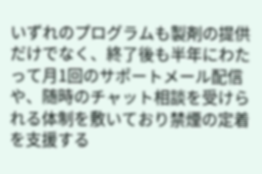いずれのプログラムも製剤の提供だけでなく、終了後も半年にわたって月1回のサポートメール配信や、随時のチャット相談を受けられる体制を敷いており禁煙の定着を支援する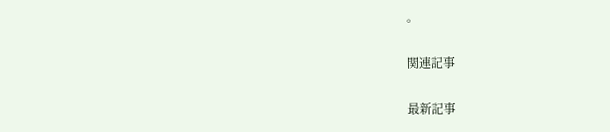。

関連記事

最新記事